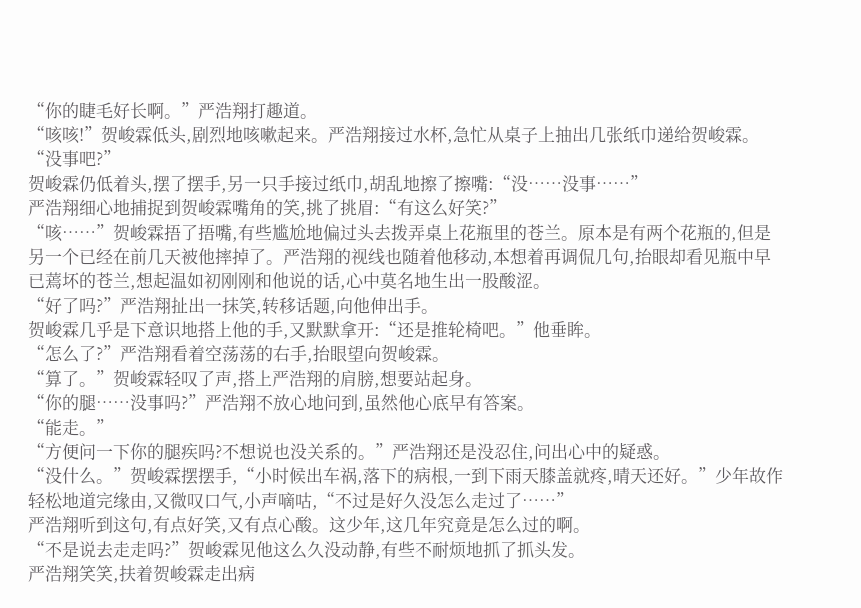“你的睫毛好长啊。”严浩翔打趣道。
“咳咳!”贺峻霖低头,剧烈地咳嗽起来。严浩翔接过水杯,急忙从桌子上抽出几张纸巾递给贺峻霖。
“没事吧?”
贺峻霖仍低着头,摆了摆手,另一只手接过纸巾,胡乱地擦了擦嘴:“没……没事……”
严浩翔细心地捕捉到贺峻霖嘴角的笑,挑了挑眉:“有这么好笑?”
“咳……”贺峻霖捂了捂嘴,有些尴尬地偏过头去拨弄桌上花瓶里的苍兰。原本是有两个花瓶的,但是另一个已经在前几天被他摔掉了。严浩翔的视线也随着他移动,本想着再调侃几句,抬眼却看见瓶中早已蔫坏的苍兰,想起温如初刚刚和他说的话,心中莫名地生出一股酸涩。
“好了吗?”严浩翔扯出一抹笑,转移话题,向他伸出手。
贺峻霖几乎是下意识地搭上他的手,又默默拿开:“还是推轮椅吧。”他垂眸。
“怎么了?”严浩翔看着空荡荡的右手,抬眼望向贺峻霖。
“算了。”贺峻霖轻叹了声,搭上严浩翔的肩膀,想要站起身。
“你的腿……没事吗?”严浩翔不放心地问到,虽然他心底早有答案。
“能走。”
“方便问一下你的腿疾吗?不想说也没关系的。”严浩翔还是没忍住,问出心中的疑惑。
“没什么。”贺峻霖摆摆手,“小时候出车祸,落下的病根,一到下雨天膝盖就疼,晴天还好。”少年故作轻松地道完缘由,又微叹口气,小声嘀咕,“不过是好久没怎么走过了……”
严浩翔听到这句,有点好笑,又有点心酸。这少年,这几年究竟是怎么过的啊。
“不是说去走走吗?”贺峻霖见他这么久没动静,有些不耐烦地抓了抓头发。
严浩翔笑笑,扶着贺峻霖走出病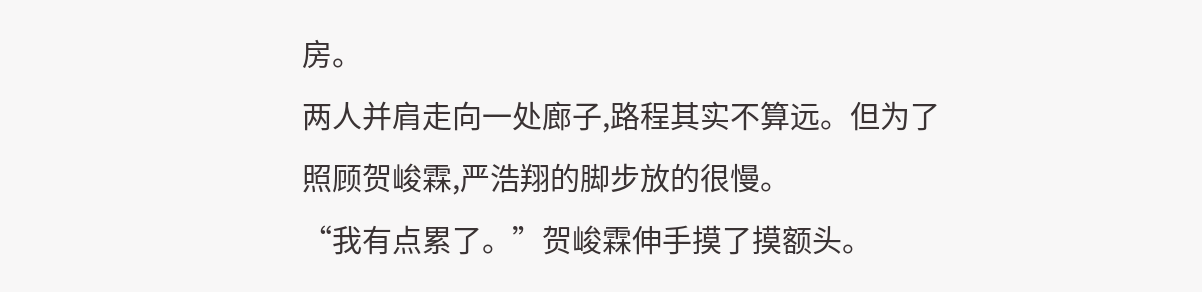房。
两人并肩走向一处廊子,路程其实不算远。但为了照顾贺峻霖,严浩翔的脚步放的很慢。
“我有点累了。”贺峻霖伸手摸了摸额头。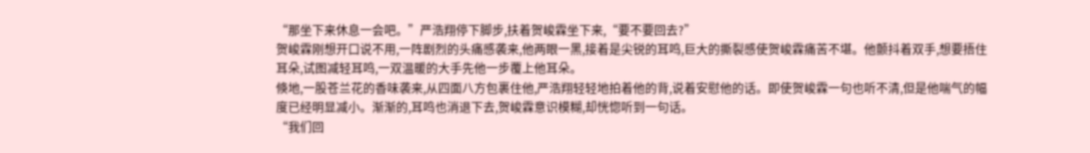“那坐下来休息一会吧。”严浩翔停下脚步,扶着贺峻霖坐下来,“要不要回去?”
贺峻霖刚想开口说不用,一阵剧烈的头痛感袭来,他两眼一黑,接着是尖锐的耳鸣,巨大的撕裂感使贺峻霖痛苦不堪。他颤抖着双手,想要捂住耳朵,试图减轻耳鸣,一双温暖的大手先他一步覆上他耳朵。
倏地,一股苍兰花的香味袭来,从四面八方包裹住他,严浩翔轻轻地拍着他的背,说着安慰他的话。即使贺峻霖一句也听不清,但是他喘气的幅度已经明显减小。渐渐的,耳鸣也消退下去,贺峻霖意识模糊,却恍惚听到一句话。
“我们回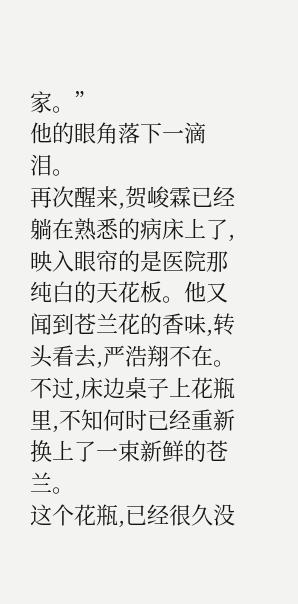家。”
他的眼角落下一滴泪。
再次醒来,贺峻霖已经躺在熟悉的病床上了,映入眼帘的是医院那纯白的天花板。他又闻到苍兰花的香味,转头看去,严浩翔不在。不过,床边桌子上花瓶里,不知何时已经重新换上了一束新鲜的苍兰。
这个花瓶,已经很久没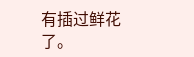有插过鲜花了。